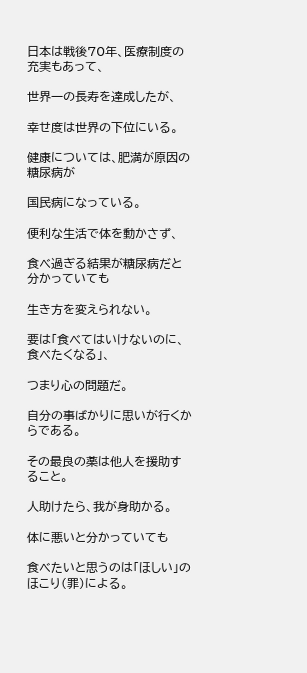日本は戦後70年、医療制度の充実もあって、

世界一の長寿を達成したが、

幸せ度は世界の下位にいる。

健康については、肥満が原因の糖尿病が

国民病になっている。

便利な生活で体を動かさず、

食べ過ぎる結果が糖尿病だと分かっていても

生き方を変えられない。

要は「食べてはいけないのに、食べたくなる」、

つまり心の問題だ。

自分の事ばかりに思いが行くからである。

その最良の薬は他人を援助すること。

人助けたら、我が身助かる。

体に悪いと分かっていても

食べたいと思うのは「ほしい」のほこり(罪)による。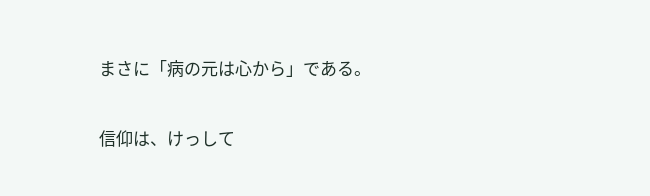まさに「病の元は心から」である。

信仰は、けっして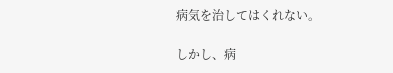病気を治してはくれない。

しかし、病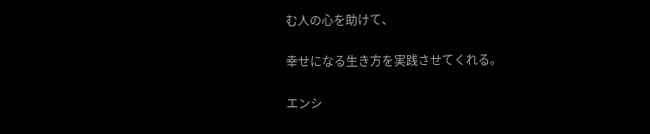む人の心を助けて、

幸せになる生き方を実践させてくれる。

エンシ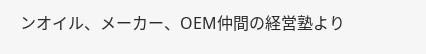ンオイル、メーカー、OEM仲間の経営塾より